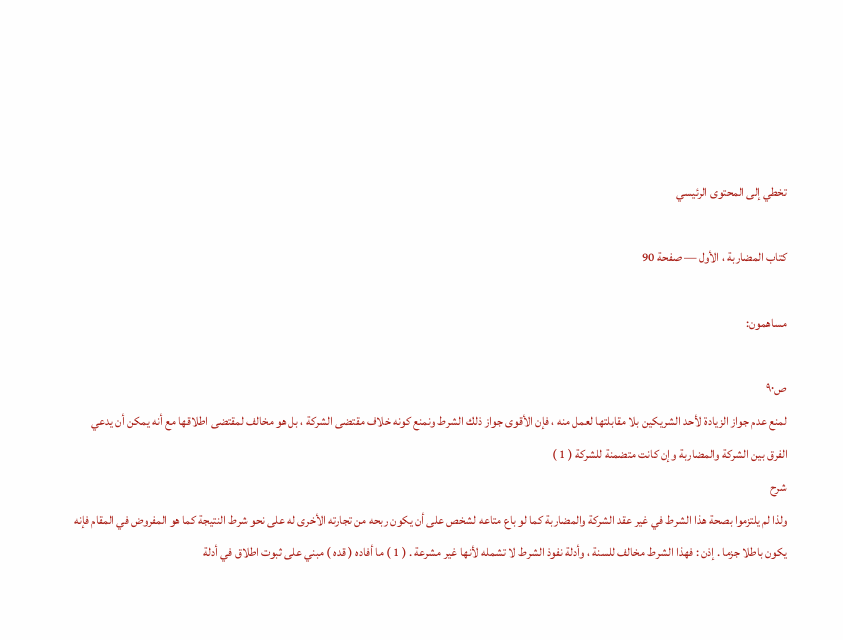تخطي إلى المحتوى الرئيسي

كتاب المضاربة ، الأول — صفحة 90

مساهمون:

ص٩٠
لمنع عدم جواز الزيادة لأحد الشريكين بلا مقابلتها لعمل منه ، فإن الأقوى جواز ذلك الشرط ونمنع كونه خلاف مقتضى الشركة ، بل هو مخالف لمقتضى اطلاقها مع أنه يمكن أن يدعي الفرق بين الشركة والمضاربة وإن كانت متضمنة للشركة ( 1 )
شرح
ولذا لم يلتزموا بصحة هذا الشرط في غير عقد الشركة والمضاربة كما لو باع متاعه لشخص على أن يكون ربحه من تجارته الأخرى له على نحو شرط النتيجة كما هو المفروض في المقام فإنه يكون باطلا جزما . إذن : فهذا الشرط مخالف للسنة ، وأدلة نفوذ الشرط لا تشمله لأنها غير مشرعة . ( 1 ) ما أفاده ( قده ) مبني على ثبوت اطلاق في أدلة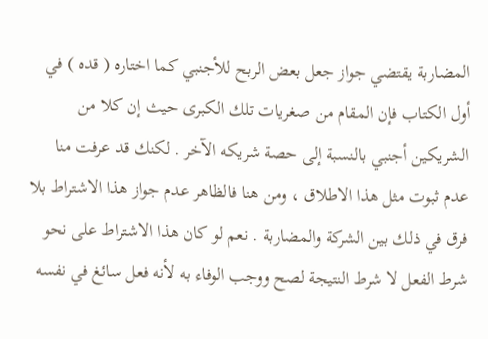المضاربة يقتضي جواز جعل بعض الربح للأجنبي كما اختاره ( قده ) في أول الكتاب فإن المقام من صغريات تلك الكبرى حيث إن كلا من الشريكين أجنبي بالنسبة إلى حصة شريكه الآخر . لكنك قد عرفت منا عدم ثبوت مثل هذا الاطلاق ، ومن هنا فالظاهر عدم جواز هذا الاشتراط بلا فرق في ذلك بين الشركة والمضاربة . نعم لو كان هذا الاشتراط على نحو شرط الفعل لا شرط النتيجة لصح ووجب الوفاء به لأنه فعل سائغ في نفسه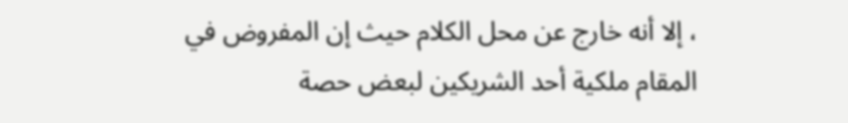، إلا أنه خارج عن محل الكلام حيث إن المفروض في المقام ملكية أحد الشريكين لبعض حصة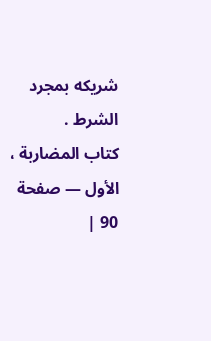شريكه بمجرد الشرط .
كتاب المضاربة ، الأول — صفحة 90 |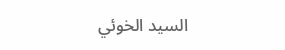السيد الخوئي